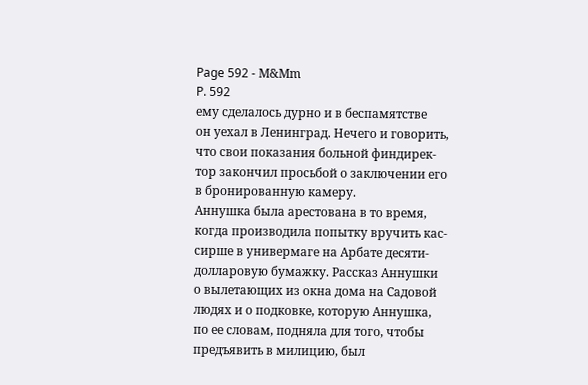Page 592 - М&Мm
P. 592
ему сделалось дурно и в беспамятстве
он уехал в Ленинград. Нечего и говорить,
что свои показания больной финдирек-
тор закончил просьбой о заключении его
в бронированную камеру.
Аннушка была арестована в то время,
когда производила попытку вручить кас-
сирше в универмаге на Арбате десяти-
долларовую бумажку. Рассказ Аннушки
о вылетающих из окна дома на Садовой
людях и о подковке, которую Аннушка,
по ее словам, подняла для того, чтобы
предъявить в милицию, был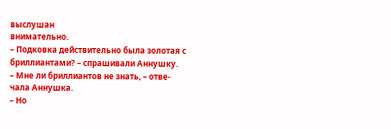выслушан
внимательно.
– Подковка действительно была золотая с
бриллиантами? – спрашивали Аннушку.
– Мне ли бриллиантов не знать, – отве-
чала Аннушка.
– Но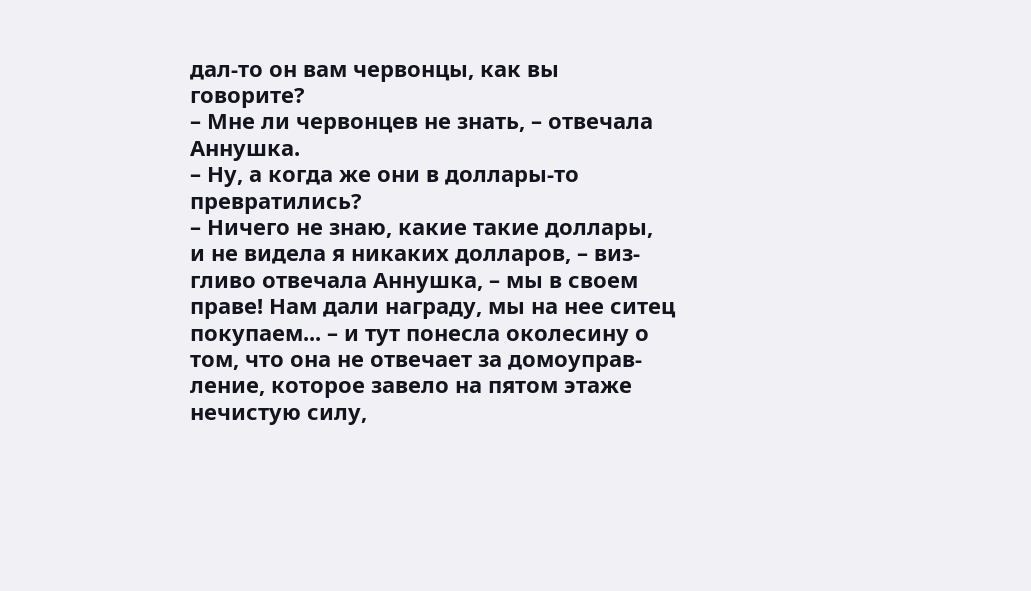дал-то он вам червонцы, как вы
говорите?
– Мне ли червонцев не знать, – отвечала
Аннушка.
– Ну, а когда же они в доллары-то
превратились?
– Ничего не знаю, какие такие доллары,
и не видела я никаких долларов, – виз-
гливо отвечала Аннушка, – мы в своем
праве! Нам дали награду, мы на нее ситец
покупаем... – и тут понесла околесину о
том, что она не отвечает за домоуправ-
ление, которое завело на пятом этаже
нечистую силу,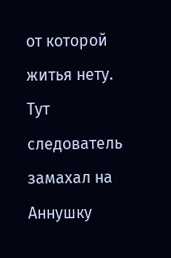от которой житья нету.
Тут следователь замахал на Аннушку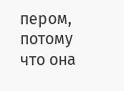пером, потому что она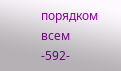порядком всем
-592-